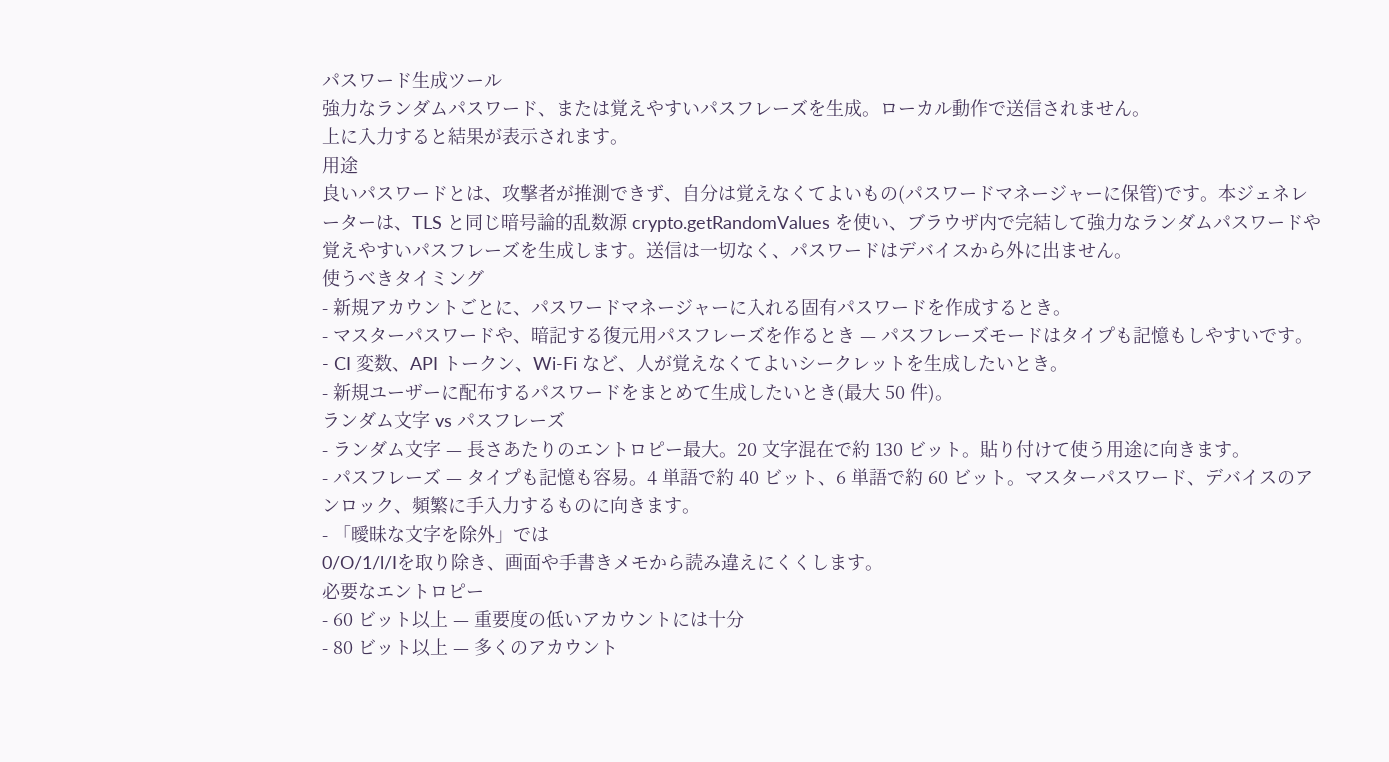パスワード生成ツール
強力なランダムパスワード、または覚えやすいパスフレーズを生成。ローカル動作で送信されません。
上に入力すると結果が表示されます。
用途
良いパスワードとは、攻撃者が推測できず、自分は覚えなくてよいもの(パスワードマネージャーに保管)です。本ジェネレーターは、TLS と同じ暗号論的乱数源 crypto.getRandomValues を使い、ブラウザ内で完結して強力なランダムパスワードや覚えやすいパスフレーズを生成します。送信は一切なく、パスワードはデバイスから外に出ません。
使うべきタイミング
- 新規アカウントごとに、パスワードマネージャーに入れる固有パスワードを作成するとき。
- マスターパスワードや、暗記する復元用パスフレーズを作るとき — パスフレーズモードはタイプも記憶もしやすいです。
- CI 変数、API トークン、Wi-Fi など、人が覚えなくてよいシークレットを生成したいとき。
- 新規ユーザーに配布するパスワードをまとめて生成したいとき(最大 50 件)。
ランダム文字 vs パスフレーズ
- ランダム文字 — 長さあたりのエントロピー最大。20 文字混在で約 130 ビット。貼り付けて使う用途に向きます。
- パスフレーズ — タイプも記憶も容易。4 単語で約 40 ビット、6 単語で約 60 ビット。マスターパスワード、デバイスのアンロック、頻繁に手入力するものに向きます。
- 「曖昧な文字を除外」では
0/O/1/l/Iを取り除き、画面や手書きメモから読み違えにくくします。
必要なエントロピー
- 60 ビット以上 — 重要度の低いアカウントには十分
- 80 ビット以上 — 多くのアカウント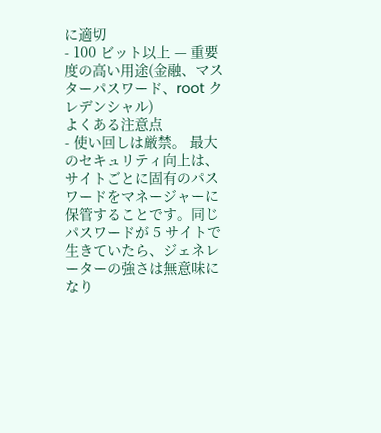に適切
- 100 ビット以上 — 重要度の高い用途(金融、マスターパスワード、root クレデンシャル)
よくある注意点
- 使い回しは厳禁。 最大のセキュリティ向上は、サイトごとに固有のパスワードをマネージャーに保管することです。同じパスワードが 5 サイトで生きていたら、ジェネレーターの強さは無意味になり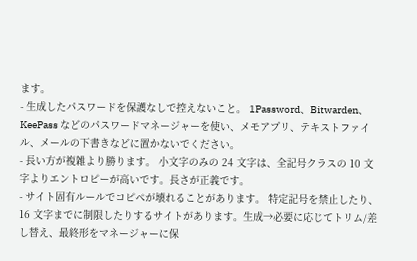ます。
- 生成したパスワードを保護なしで控えないこと。 1Password、Bitwarden、KeePass などのパスワードマネージャーを使い、メモアプリ、テキストファイル、メールの下書きなどに置かないでください。
- 長い方が複雑より勝ります。 小文字のみの 24 文字は、全記号クラスの 10 文字よりエントロピーが高いです。長さが正義です。
- サイト固有ルールでコピペが壊れることがあります。 特定記号を禁止したり、16 文字までに制限したりするサイトがあります。生成→必要に応じてトリム/差し替え、最終形をマネージャーに保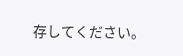存してください。